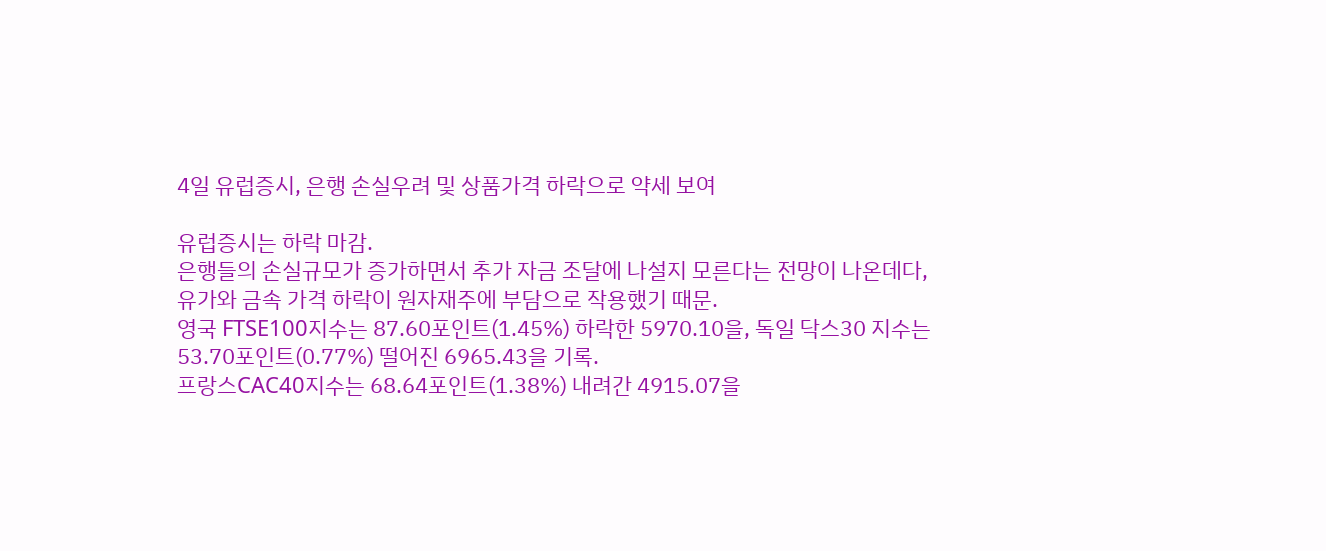4일 유럽증시, 은행 손실우려 및 상품가격 하락으로 약세 보여

유럽증시는 하락 마감.
은행들의 손실규모가 증가하면서 추가 자금 조달에 나설지 모른다는 전망이 나온데다, 유가와 금속 가격 하락이 원자재주에 부담으로 작용했기 때문.
영국 FTSE100지수는 87.60포인트(1.45%) 하락한 5970.10을, 독일 닥스30 지수는 53.70포인트(0.77%) 떨어진 6965.43을 기록.
프랑스CAC40지수는 68.64포인트(1.38%) 내려간 4915.07을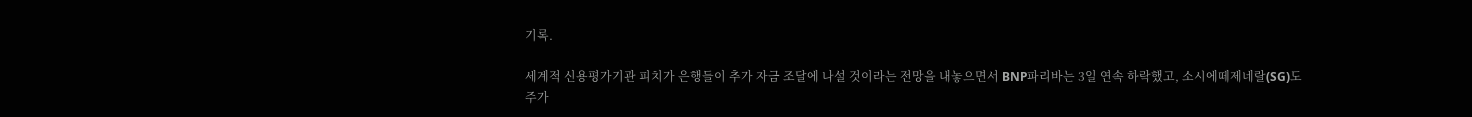기록.

세계적 신용평가기관 피치가 은행들이 추가 자금 조달에 나설 것이라는 전망을 내놓으면서 BNP파리바는 3일 연속 하락했고, 소시에떼제네랄(SG)도 주가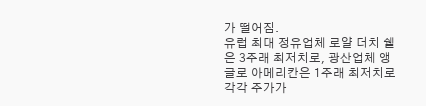가 떨어짐.
유럽 최대 정유업체 로얄 더치 쉘은 3주래 최저치로, 광산업체 앵글로 아메리칸은 1주래 최저치로 각각 주가가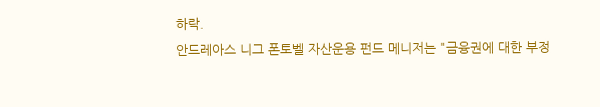하락.
안드레아스 니그 폰토벨 자산운용 펀드 메니저는 "금융권에 대한 부정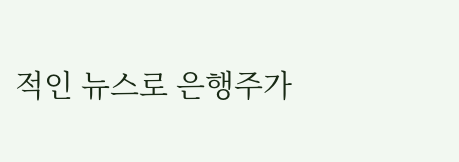적인 뉴스로 은행주가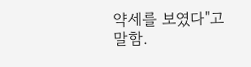약세를 보였다"고 말함.